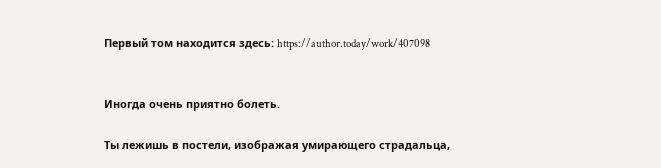Первый том находится здесь: https://author.today/work/407098


Иногда очень приятно болеть.

Ты лежишь в постели, изображая умирающего страдальца,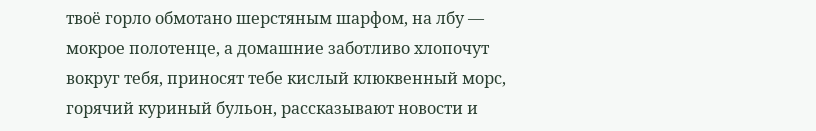твоё горло обмотано шерстяным шарфом, на лбу — мокрое полотенце, а домашние заботливо хлопочут вокруг тебя, приносят тебе кислый клюквенный морс, горячий куриный бульон, рассказывают новости и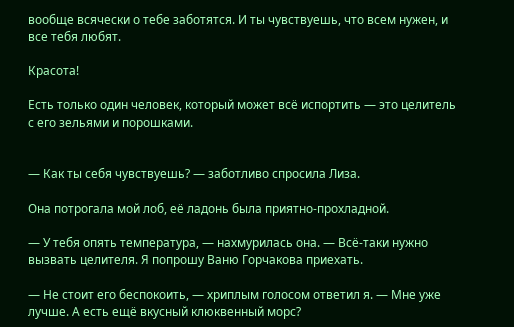вообще всячески о тебе заботятся. И ты чувствуешь, что всем нужен, и все тебя любят.

Красота!

Есть только один человек, который может всё испортить — это целитель с его зельями и порошками.


— Как ты себя чувствуешь? — заботливо спросила Лиза.

Она потрогала мой лоб, её ладонь была приятно-прохладной.

— У тебя опять температура, — нахмурилась она. — Всё-таки нужно вызвать целителя. Я попрошу Ваню Горчакова приехать.

— Не стоит его беспокоить, — хриплым голосом ответил я. — Мне уже лучше. А есть ещё вкусный клюквенный морс?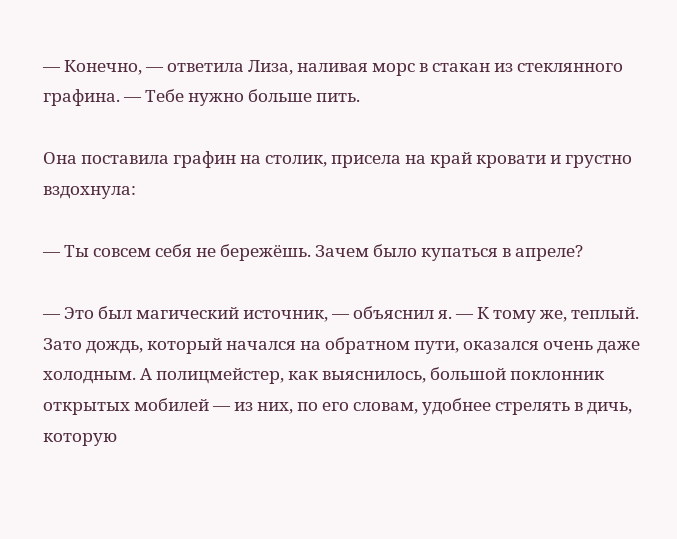— Конечно, — ответила Лиза, наливая морс в стакан из стеклянного графина. — Тебе нужно больше пить.

Она поставила графин на столик, присела на край кровати и грустно вздохнула:

— Ты совсем себя не бережёшь. Зачем было купаться в апреле?

— Это был магический источник, — объяснил я. — К тому же, теплый. Зато дождь, который начался на обратном пути, оказался очень даже холодным. А полицмейстер, как выяснилось, большой поклонник открытых мобилей — из них, по его словам, удобнее стрелять в дичь, которую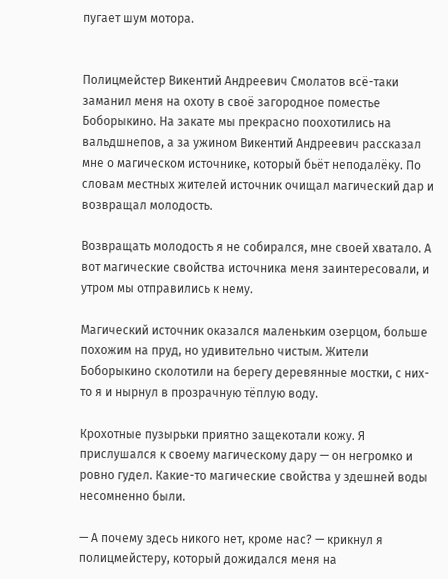пугает шум мотора.


Полицмейстер Викентий Андреевич Смолатов всё-таки заманил меня на охоту в своё загородное поместье Боборыкино. На закате мы прекрасно поохотились на вальдшнепов, а за ужином Викентий Андреевич рассказал мне о магическом источнике, который бьёт неподалёку. По словам местных жителей источник очищал магический дар и возвращал молодость.

Возвращать молодость я не собирался, мне своей хватало. А вот магические свойства источника меня заинтересовали, и утром мы отправились к нему.

Магический источник оказался маленьким озерцом, больше похожим на пруд, но удивительно чистым. Жители Боборыкино сколотили на берегу деревянные мостки, с них-то я и нырнул в прозрачную тёплую воду.

Крохотные пузырьки приятно защекотали кожу. Я прислушался к своему магическому дару — он негромко и ровно гудел. Какие-то магические свойства у здешней воды несомненно были.

— А почему здесь никого нет, кроме нас? — крикнул я полицмейстеру, который дожидался меня на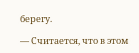берегу.

— Считается, что в этом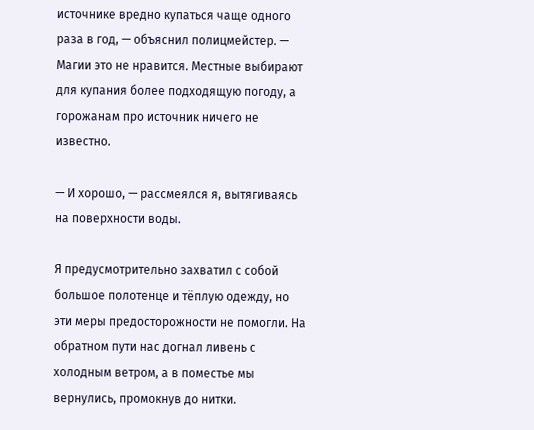источнике вредно купаться чаще одного раза в год, — объяснил полицмейстер. — Магии это не нравится. Местные выбирают для купания более подходящую погоду, а горожанам про источник ничего не известно.

— И хорошо, — рассмеялся я, вытягиваясь на поверхности воды.

Я предусмотрительно захватил с собой большое полотенце и тёплую одежду, но эти меры предосторожности не помогли. На обратном пути нас догнал ливень с холодным ветром, а в поместье мы вернулись, промокнув до нитки.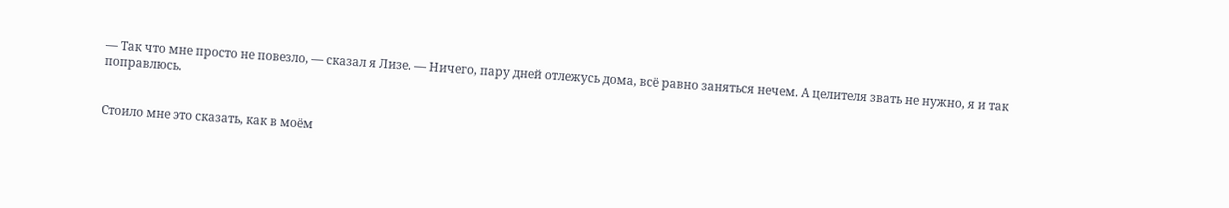— Так что мне просто не повезло, — сказал я Лизе. — Ничего, пару дней отлежусь дома, всё равно заняться нечем. А целителя звать не нужно, я и так поправлюсь.


Стоило мне это сказать, как в моём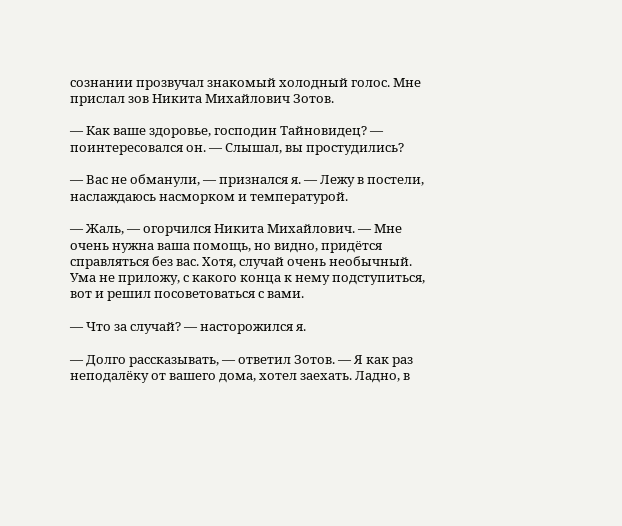сознании прозвучал знакомый холодный голос. Мне прислал зов Никита Михайлович Зотов.

— Как ваше здоровье, господин Тайновидец? — поинтересовался он. — Слышал, вы простудились?

— Вас не обманули, — признался я. — Лежу в постели, наслаждаюсь насморком и температурой.

— Жаль, — огорчился Никита Михайлович. — Мне очень нужна ваша помощь, но видно, придётся справляться без вас. Хотя, случай очень необычный. Ума не приложу, с какого конца к нему подступиться, вот и решил посоветоваться с вами.

— Что за случай? — насторожился я.

— Долго рассказывать, — ответил Зотов. — Я как раз неподалёку от вашего дома, хотел заехать. Ладно, в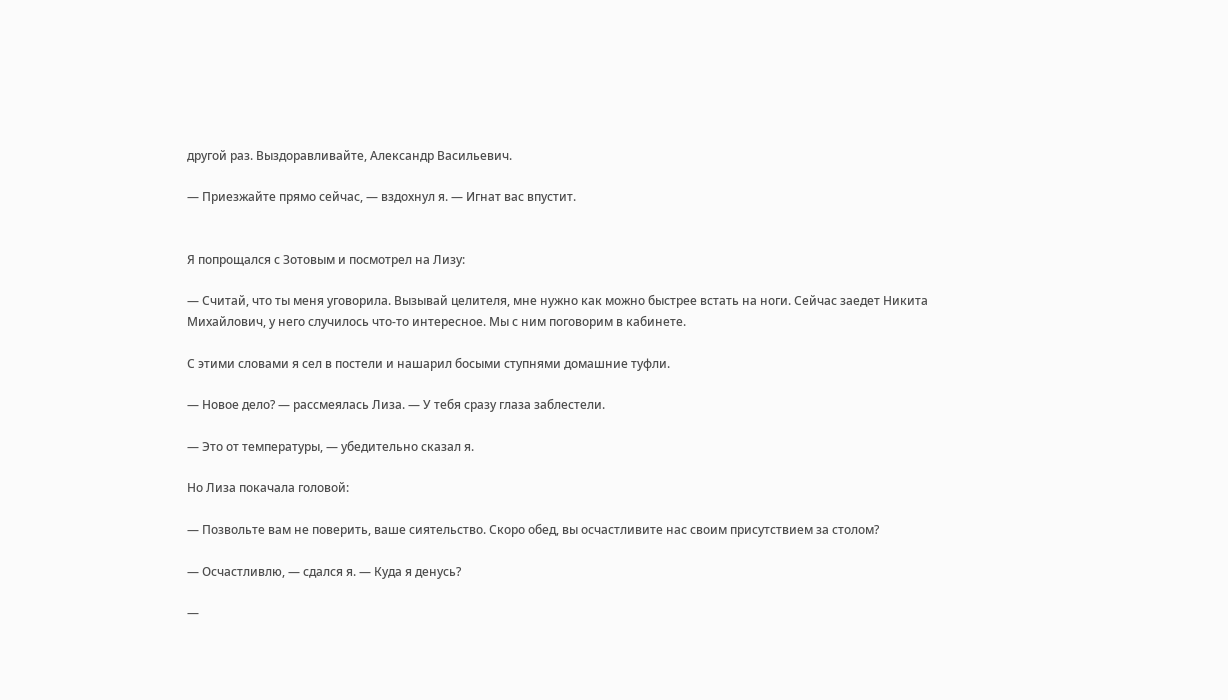другой раз. Выздоравливайте, Александр Васильевич.

— Приезжайте прямо сейчас, — вздохнул я. — Игнат вас впустит.


Я попрощался с Зотовым и посмотрел на Лизу:

— Считай, что ты меня уговорила. Вызывай целителя, мне нужно как можно быстрее встать на ноги. Сейчас заедет Никита Михайлович, у него случилось что-то интересное. Мы с ним поговорим в кабинете.

С этими словами я сел в постели и нашарил босыми ступнями домашние туфли.

— Новое дело? — рассмеялась Лиза. — У тебя сразу глаза заблестели.

— Это от температуры, — убедительно сказал я.

Но Лиза покачала головой:

— Позвольте вам не поверить, ваше сиятельство. Скоро обед, вы осчастливите нас своим присутствием за столом?

— Осчастливлю, — сдался я. — Куда я денусь?

—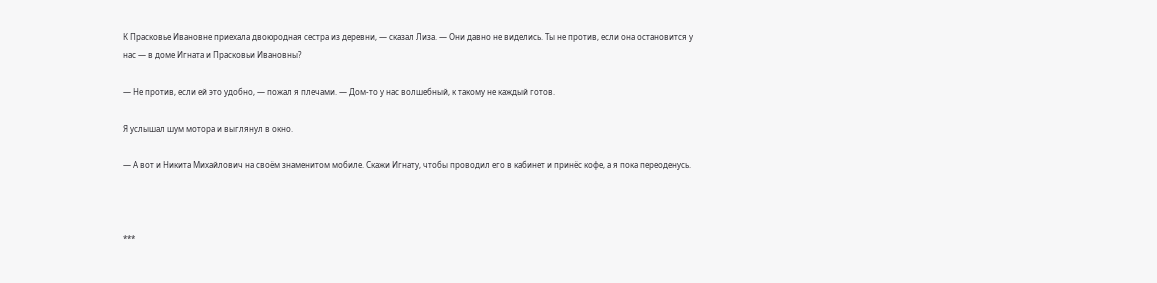К Прасковье Ивановне приехала двоюродная сестра из деревни, — сказал Лиза. — Они давно не виделись. Ты не против, если она остановится у нас — в доме Игната и Прасковьи Ивановны?

— Не против, если ей это удобно, — пожал я плечами. — Дом-то у нас волшебный, к такому не каждый готов.

Я услышал шум мотора и выглянул в окно.

— А вот и Никита Михайлович на своём знаменитом мобиле. Скажи Игнату, чтобы проводил его в кабинет и принёс кофе, а я пока переоденусь.



***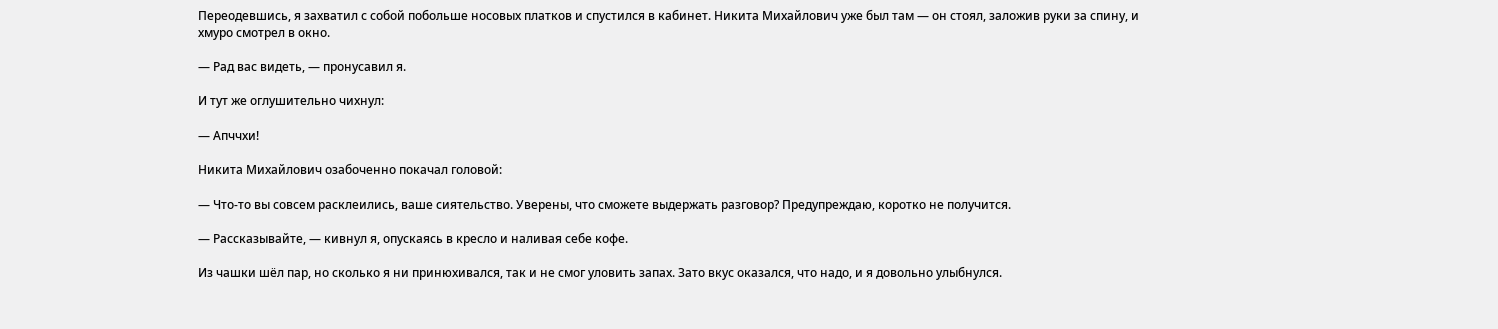Переодевшись, я захватил с собой побольше носовых платков и спустился в кабинет. Никита Михайлович уже был там — он стоял, заложив руки за спину, и хмуро смотрел в окно.

— Рад вас видеть, — пронусавил я.

И тут же оглушительно чихнул:

— Апччхи!

Никита Михайлович озабоченно покачал головой:

— Что-то вы совсем расклеились, ваше сиятельство. Уверены, что сможете выдержать разговор? Предупреждаю, коротко не получится.

— Рассказывайте, — кивнул я, опускаясь в кресло и наливая себе кофе.

Из чашки шёл пар, но сколько я ни принюхивался, так и не смог уловить запах. Зато вкус оказался, что надо, и я довольно улыбнулся.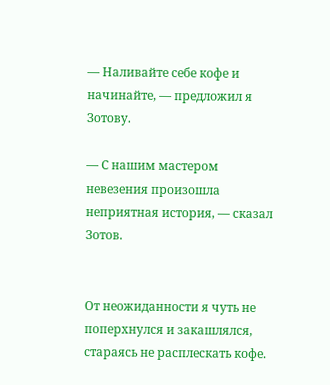— Наливайте себе кофе и начинайте, — предложил я Зотову.

— С нашим мастером невезения произошла неприятная история, — сказал Зотов.


От неожиданности я чуть не поперхнулся и закашлялся, стараясь не расплескать кофе.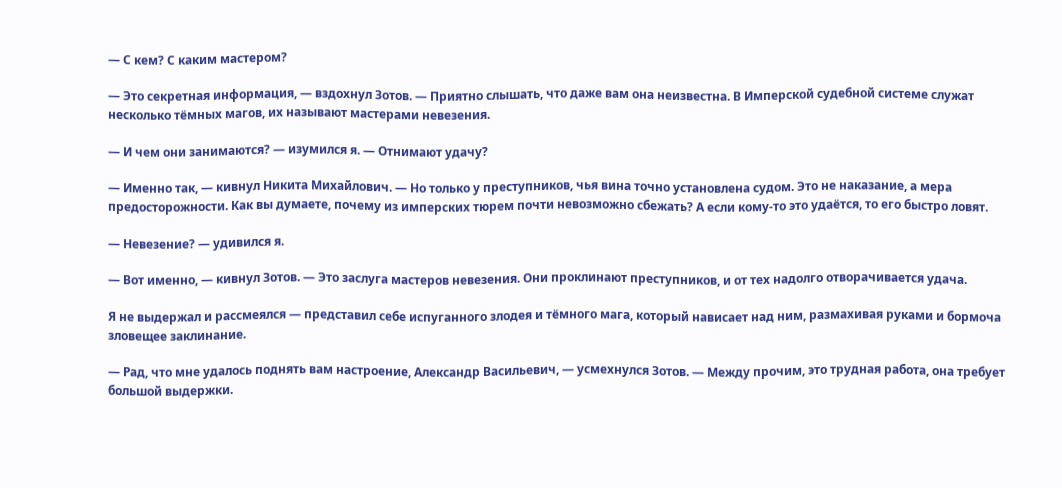— С кем? С каким мастером?

— Это секретная информация, — вздохнул Зотов. — Приятно слышать, что даже вам она неизвестна. В Имперской судебной системе служат несколько тёмных магов, их называют мастерами невезения.

— И чем они занимаются? — изумился я. — Отнимают удачу?

— Именно так, — кивнул Никита Михайлович. — Но только у преступников, чья вина точно установлена судом. Это не наказание, а мера предосторожности. Как вы думаете, почему из имперских тюрем почти невозможно сбежать? А если кому-то это удаётся, то его быстро ловят.

— Невезение? — удивился я.

— Вот именно, — кивнул Зотов. — Это заслуга мастеров невезения. Они проклинают преступников, и от тех надолго отворачивается удача.

Я не выдержал и рассмеялся — представил себе испуганного злодея и тёмного мага, который нависает над ним, размахивая руками и бормоча зловещее заклинание.

— Рад, что мне удалось поднять вам настроение, Александр Васильевич, — усмехнулся Зотов. — Между прочим, это трудная работа, она требует большой выдержки.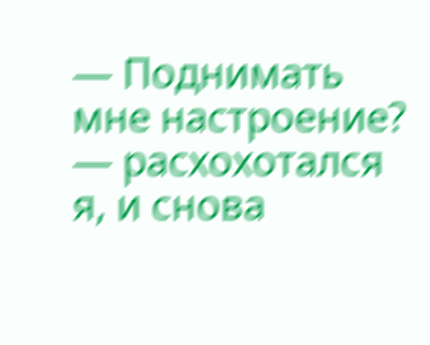— Поднимать мне настроение? — расхохотался я, и снова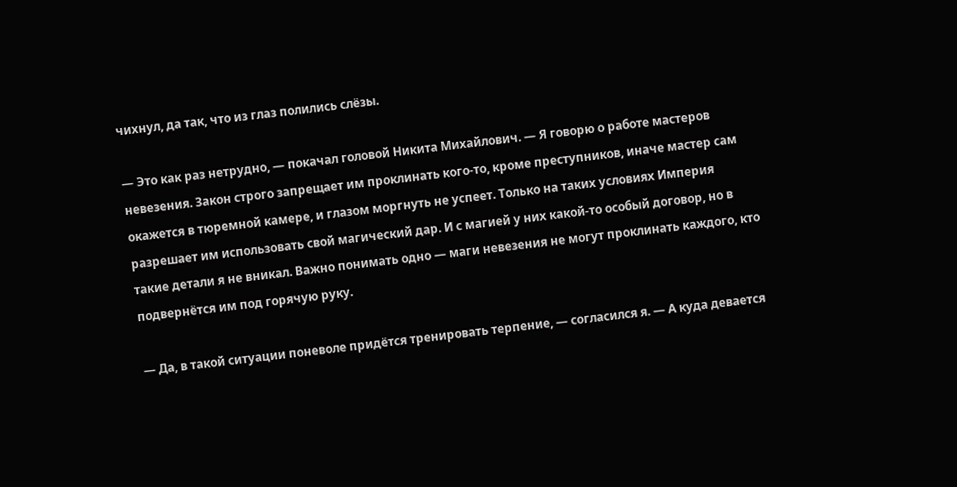чихнул, да так, что из глаз полились слёзы.

— Это как раз нетрудно, — покачал головой Никита Михайлович. — Я говорю о работе мастеров невезения. Закон строго запрещает им проклинать кого-то, кроме преступников, иначе мастер сам окажется в тюремной камере, и глазом моргнуть не успеет. Только на таких условиях Империя разрешает им использовать свой магический дар. И с магией у них какой-то особый договор, но в такие детали я не вникал. Важно понимать одно — маги невезения не могут проклинать каждого, кто подвернётся им под горячую руку.

— Да, в такой ситуации поневоле придётся тренировать терпение, — согласился я. — А куда девается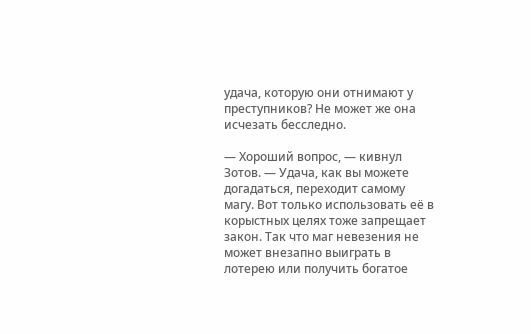удача, которую они отнимают у преступников? Не может же она исчезать бесследно.

— Хороший вопрос, — кивнул Зотов. — Удача, как вы можете догадаться, переходит самому магу. Вот только использовать её в корыстных целях тоже запрещает закон. Так что маг невезения не может внезапно выиграть в лотерею или получить богатое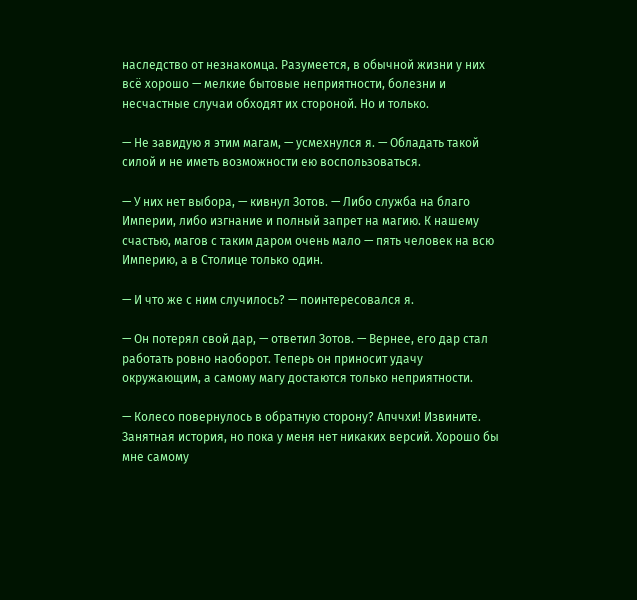наследство от незнакомца. Разумеется, в обычной жизни у них всё хорошо — мелкие бытовые неприятности, болезни и несчастные случаи обходят их стороной. Но и только.

— Не завидую я этим магам, — усмехнулся я. — Обладать такой силой и не иметь возможности ею воспользоваться.

— У них нет выбора, — кивнул Зотов. — Либо служба на благо Империи, либо изгнание и полный запрет на магию. К нашему счастью, магов с таким даром очень мало — пять человек на всю Империю, а в Столице только один.

— И что же с ним случилось? — поинтересовался я.

— Он потерял свой дар, — ответил Зотов. — Вернее, его дар стал работать ровно наоборот. Теперь он приносит удачу окружающим, а самому магу достаются только неприятности.

— Колесо повернулось в обратную сторону? Апччхи! Извините. Занятная история, но пока у меня нет никаких версий. Хорошо бы мне самому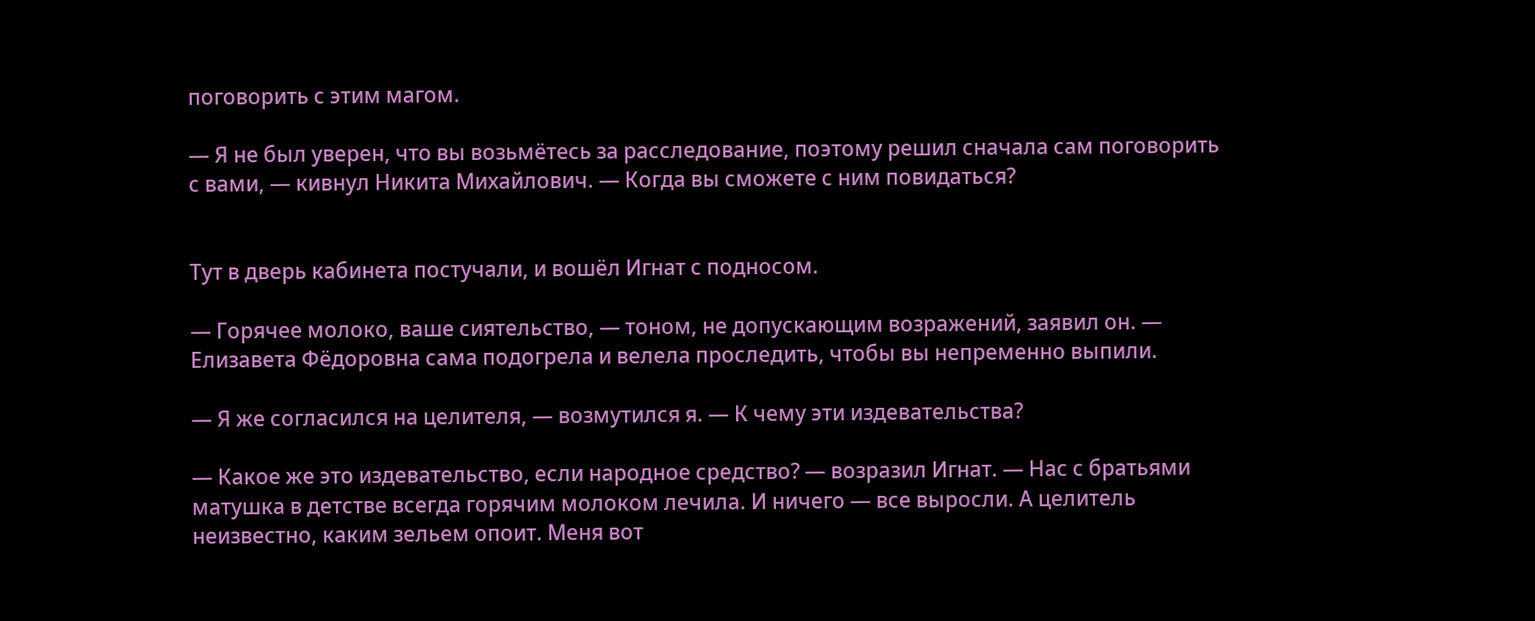поговорить с этим магом.

— Я не был уверен, что вы возьмётесь за расследование, поэтому решил сначала сам поговорить с вами, — кивнул Никита Михайлович. — Когда вы сможете с ним повидаться?


Тут в дверь кабинета постучали, и вошёл Игнат с подносом.

— Горячее молоко, ваше сиятельство, — тоном, не допускающим возражений, заявил он. — Елизавета Фёдоровна сама подогрела и велела проследить, чтобы вы непременно выпили.

— Я же согласился на целителя, — возмутился я. — К чему эти издевательства?

— Какое же это издевательство, если народное средство? — возразил Игнат. — Нас с братьями матушка в детстве всегда горячим молоком лечила. И ничего — все выросли. А целитель неизвестно, каким зельем опоит. Меня вот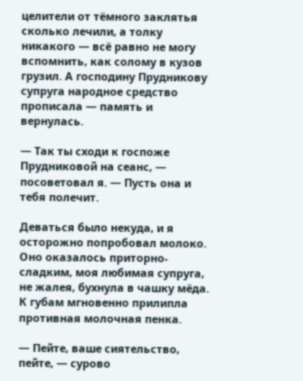целители от тёмного заклятья сколько лечили, а толку никакого — всё равно не могу вспомнить, как солому в кузов грузил. А господину Прудникову супруга народное средство прописала — память и вернулась.

— Так ты сходи к госпоже Прудниковой на сеанс, — посоветовал я. — Пусть она и тебя полечит.

Деваться было некуда, и я осторожно попробовал молоко. Оно оказалось приторно-сладким, моя любимая супруга, не жалея, бухнула в чашку мёда. К губам мгновенно прилипла противная молочная пенка.

— Пейте, ваше сиятельство, пейте, — сурово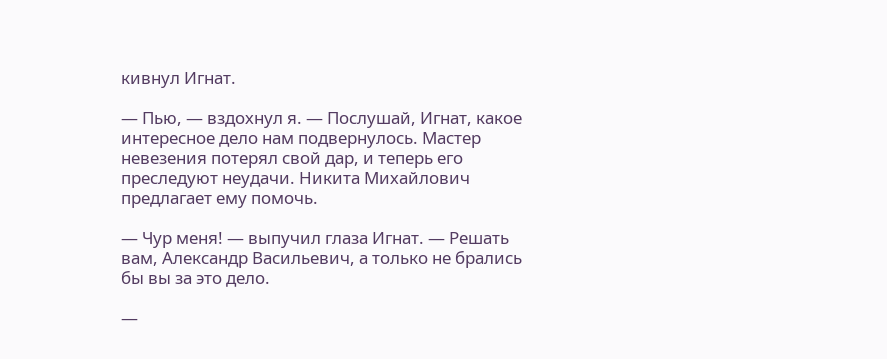кивнул Игнат.

— Пью, — вздохнул я. — Послушай, Игнат, какое интересное дело нам подвернулось. Мастер невезения потерял свой дар, и теперь его преследуют неудачи. Никита Михайлович предлагает ему помочь.

— Чур меня! — выпучил глаза Игнат. — Решать вам, Александр Васильевич, а только не брались бы вы за это дело.

—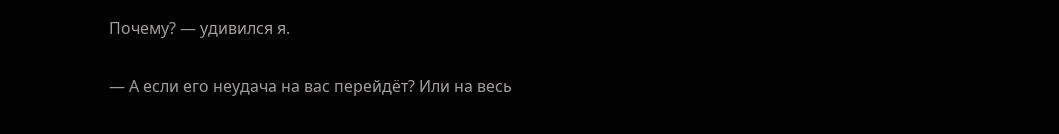Почему? — удивился я.

— А если его неудача на вас перейдёт? Или на весь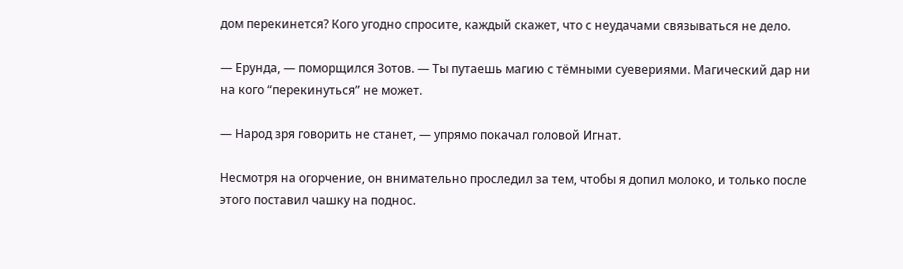дом перекинется? Кого угодно спросите, каждый скажет, что с неудачами связываться не дело.

— Ерунда, — поморщился Зотов. — Ты путаешь магию с тёмными суевериями. Магический дар ни на кого “перекинуться” не может.

— Народ зря говорить не станет, — упрямо покачал головой Игнат.

Несмотря на огорчение, он внимательно проследил за тем, чтобы я допил молоко, и только после этого поставил чашку на поднос.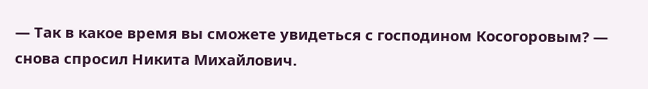— Так в какое время вы сможете увидеться с господином Косогоровым? — снова спросил Никита Михайлович.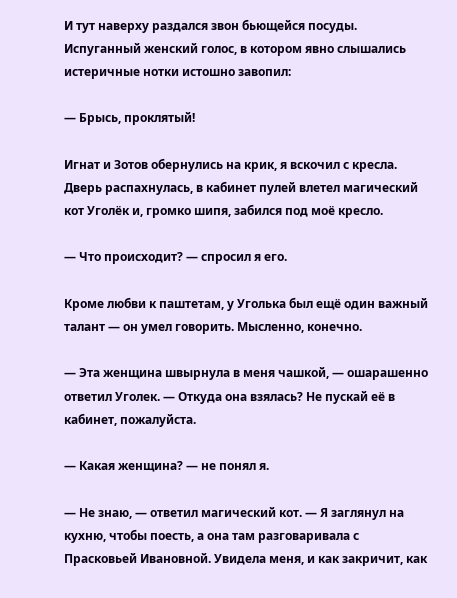И тут наверху раздался звон бьющейся посуды. Испуганный женский голос, в котором явно слышались истеричные нотки истошно завопил:

— Брысь, проклятый!

Игнат и Зотов обернулись на крик, я вскочил с кресла. Дверь распахнулась, в кабинет пулей влетел магический кот Уголёк и, громко шипя, забился под моё кресло.

— Что происходит? — спросил я его.

Кроме любви к паштетам, у Уголька был ещё один важный талант — он умел говорить. Мысленно, конечно.

— Эта женщина швырнула в меня чашкой, — ошарашенно ответил Уголек. — Откуда она взялась? Не пускай её в кабинет, пожалуйста.

— Какая женщина? — не понял я.

— Не знаю, — ответил магический кот. — Я заглянул на кухню, чтобы поесть, а она там разговаривала с Прасковьей Ивановной. Увидела меня, и как закричит, как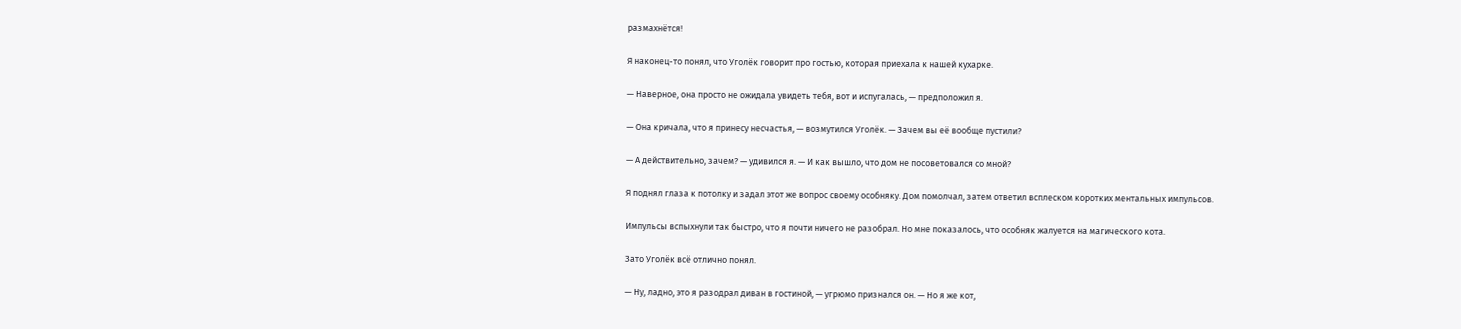размахнётся!

Я наконец-то понял, что Уголёк говорит про гостью, которая приехала к нашей кухарке.

— Наверное, она просто не ожидала увидеть тебя, вот и испугалась, — предположил я.

— Она кричала, что я принесу несчастья, — возмутился Уголёк. — Зачем вы её вообще пустили?

— А действительно, зачем? — удивился я. — И как вышло, что дом не посоветовался со мной?

Я поднял глаза к потолку и задал этот же вопрос своему особняку. Дом помолчал, затем ответил всплеском коротких ментальных импульсов.

Импульсы вспыхнули так быстро, что я почти ничего не разобрал. Но мне показалось, что особняк жалуется на магического кота.

Зато Уголёк всё отлично понял.

— Ну, ладно, это я разодрал диван в гостиной, — угрюмо признался он. — Но я же кот,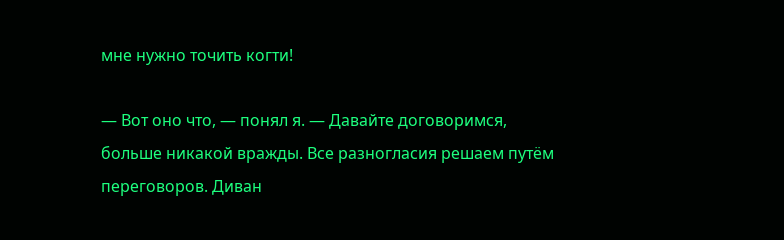мне нужно точить когти!

— Вот оно что, — понял я. — Давайте договоримся, больше никакой вражды. Все разногласия решаем путём переговоров. Диван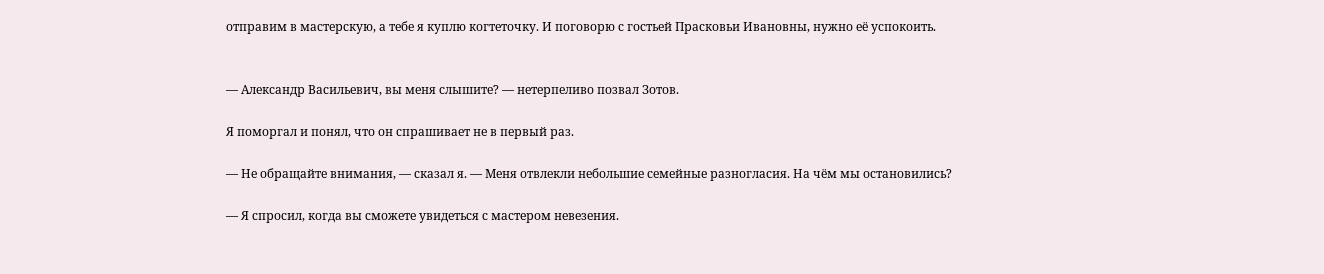отправим в мастерскую, а тебе я куплю когтеточку. И поговорю с гостьей Прасковьи Ивановны, нужно её успокоить.


— Александр Васильевич, вы меня слышите? — нетерпеливо позвал Зотов.

Я поморгал и понял, что он спрашивает не в первый раз.

— Не обращайте внимания, — сказал я. — Меня отвлекли небольшие семейные разногласия. На чём мы остановились?

— Я спросил, когда вы сможете увидеться с мастером невезения.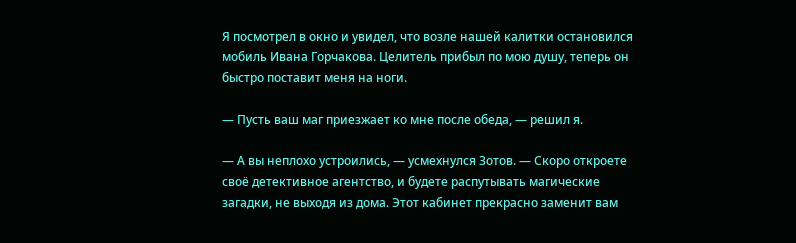Я посмотрел в окно и увидел, что возле нашей калитки остановился мобиль Ивана Горчакова. Целитель прибыл по мою душу, теперь он быстро поставит меня на ноги.

— Пусть ваш маг приезжает ко мне после обеда, — решил я.

— А вы неплохо устроились, — усмехнулся Зотов. — Скоро откроете своё детективное агентство, и будете распутывать магические загадки, не выходя из дома. Этот кабинет прекрасно заменит вам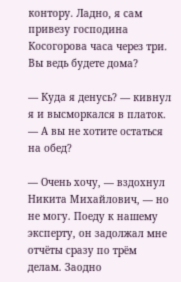контору. Ладно, я сам привезу господина Косогорова часа через три. Вы ведь будете дома?

— Куда я денусь? — кивнул я и высморкался в платок. — А вы не хотите остаться на обед?

— Очень хочу, — вздохнул Никита Михайлович, — но не могу. Поеду к нашему эксперту, он задолжал мне отчёты сразу по трём делам. Заодно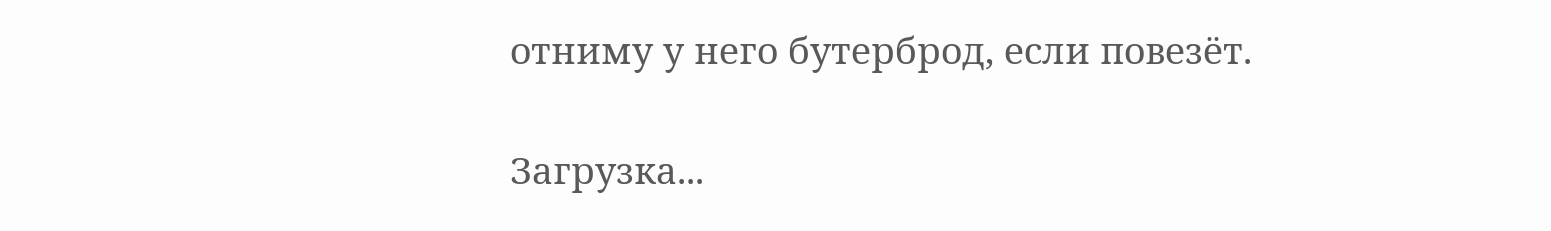отниму у него бутерброд, если повезёт.

Загрузка...